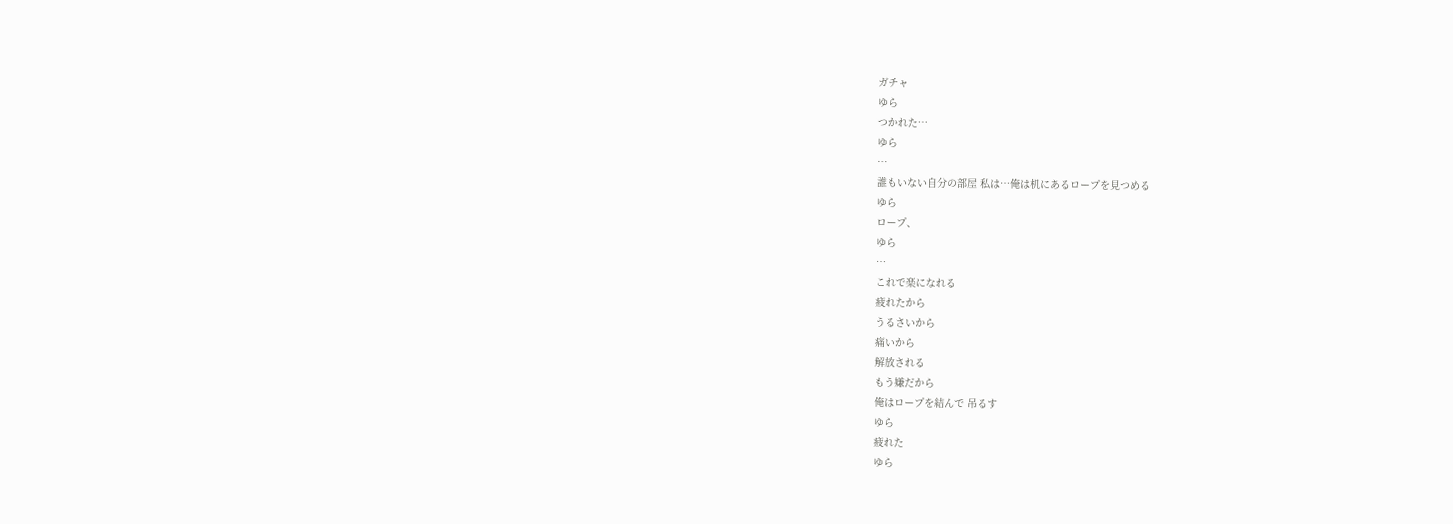ガチャ
ゆら
つかれた…
ゆら
…
誰もいない自分の部屋 私は…俺は机にあるロープを見つめる
ゆら
ロープ、
ゆら
…
これで楽になれる
疲れたから
うるさいから
痛いから
解放される
もう嫌だから
俺はロープを結んで 吊るす
ゆら
疲れた
ゆら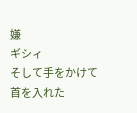嫌
ギシィ
そして手をかけて
首を入れた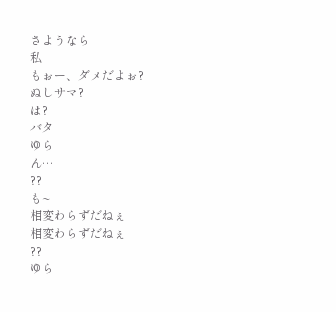さようなら
私
もぉー、ダメだよぉ?
ぬしサマ?
は?
バタ
ゆら
ん…
??
も~
相変わらずだねぇ
相変わらずだねぇ
??
ゆら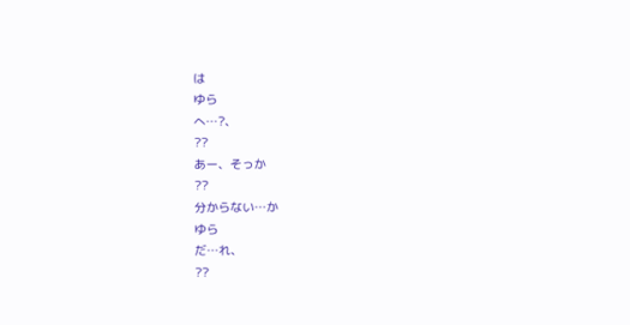は
ゆら
へ…?、
??
あー、そっか
??
分からない…か
ゆら
だ…れ、
??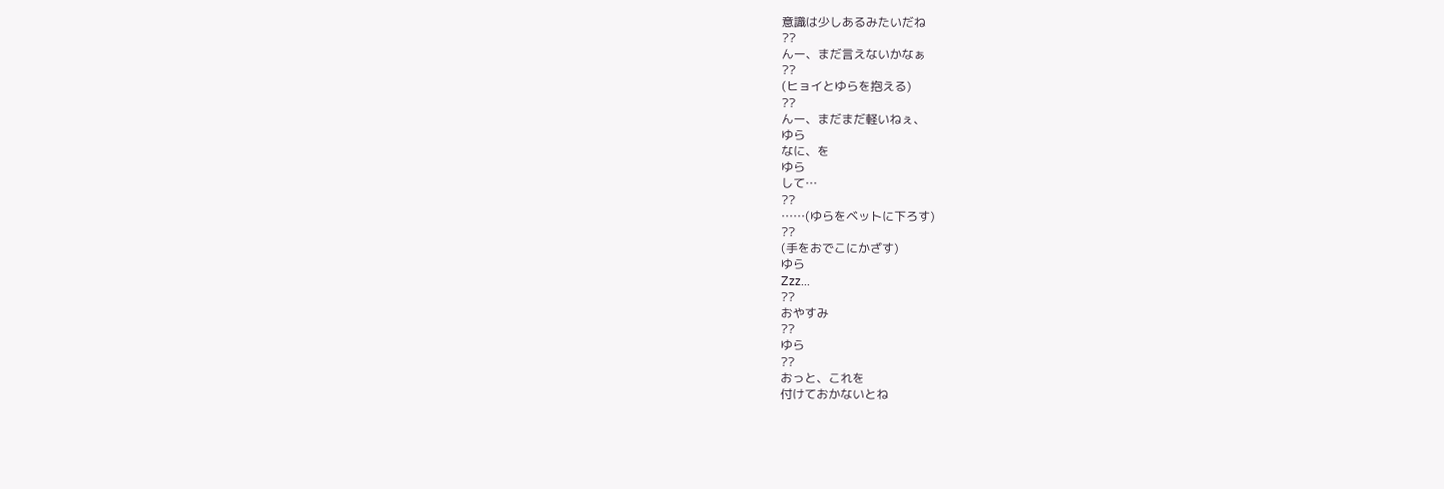意識は少しあるみたいだね
??
んー、まだ言えないかなぁ
??
(ヒョイとゆらを抱える)
??
んー、まだまだ軽いねぇ、
ゆら
なに、を
ゆら
して…
??
……(ゆらをベットに下ろす)
??
(手をおでこにかざす)
ゆら
Zzz...
??
おやすみ
??
ゆら
??
おっと、これを
付けておかないとね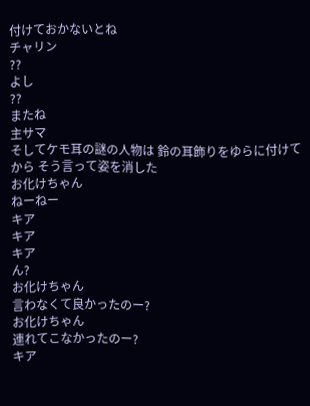付けておかないとね
チャリン
??
よし
??
またね
主サマ
そしてケモ耳の謎の人物は 鈴の耳飾りをゆらに付けてから そう言って姿を消した
お化けちゃん
ねーねー
キア
キア
キア
ん?
お化けちゃん
言わなくて良かったのー?
お化けちゃん
連れてこなかったのー?
キア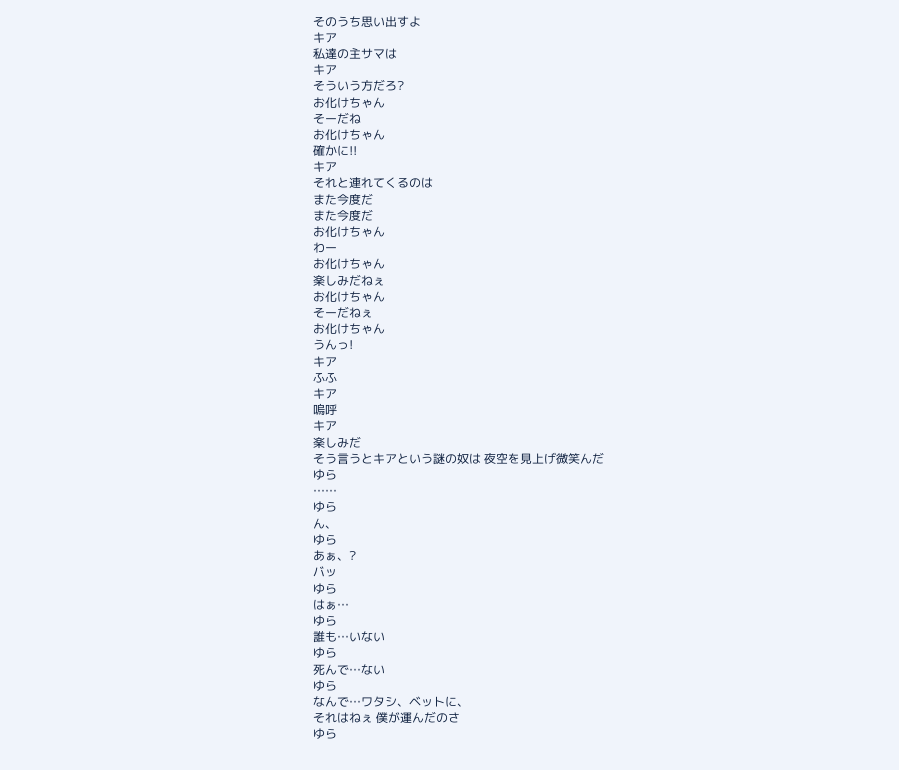そのうち思い出すよ
キア
私達の主サマは
キア
そういう方だろ?
お化けちゃん
そーだね
お化けちゃん
確かに!!
キア
それと連れてくるのは
また今度だ
また今度だ
お化けちゃん
わー
お化けちゃん
楽しみだねぇ
お化けちゃん
そーだねぇ
お化けちゃん
うんっ!
キア
ふふ
キア
嗚呼
キア
楽しみだ
そう言うとキアという謎の奴は 夜空を見上げ微笑んだ
ゆら
……
ゆら
ん、
ゆら
あぁ、?
バッ
ゆら
はぁ…
ゆら
誰も…いない
ゆら
死んで…ない
ゆら
なんで…ワタシ、ベットに、
それはねぇ 僕が運んだのさ
ゆら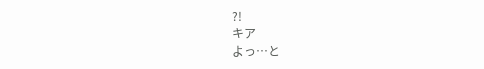?!
キア
よっ…と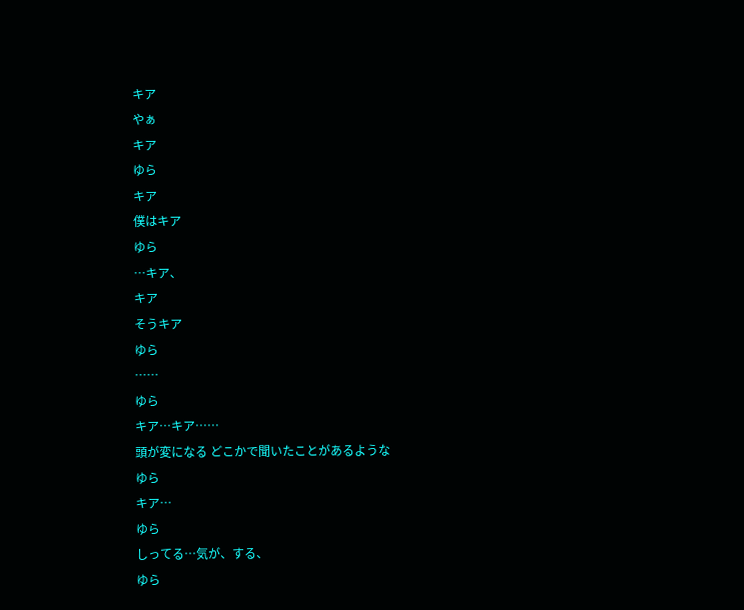キア
やぁ
キア
ゆら
キア
僕はキア
ゆら
…キア、
キア
そうキア
ゆら
……
ゆら
キア…キア……
頭が変になる どこかで聞いたことがあるような
ゆら
キア…
ゆら
しってる…気が、する、
ゆら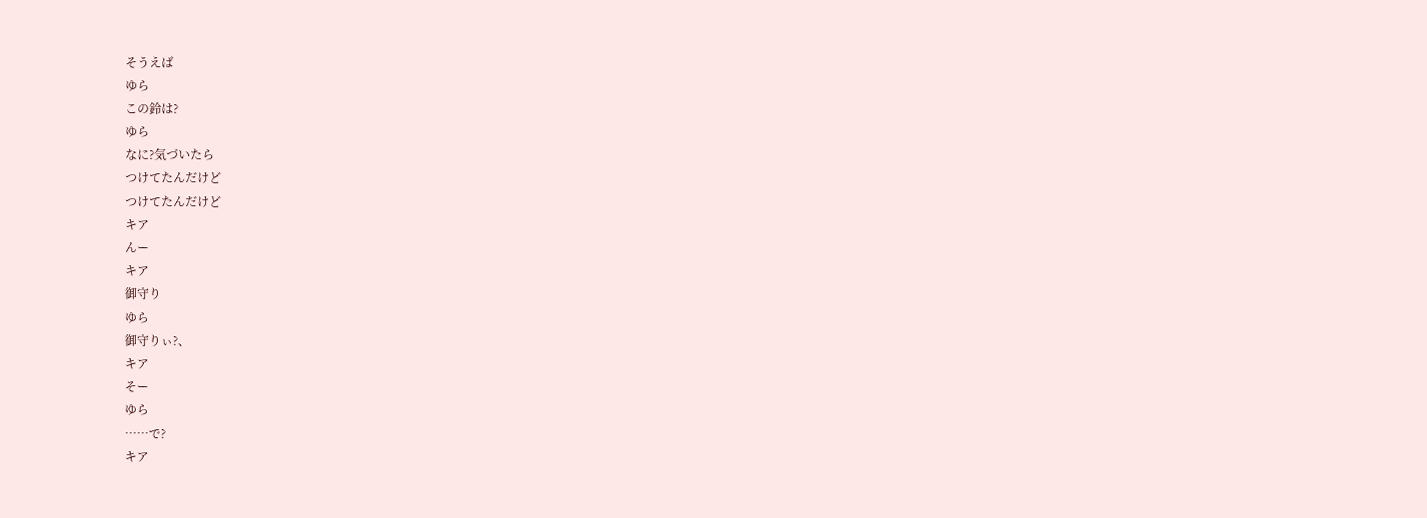そうえば
ゆら
この鈴は?
ゆら
なに?気づいたら
つけてたんだけど
つけてたんだけど
キア
んー
キア
御守り
ゆら
御守りぃ?、
キア
そー
ゆら
……で?
キア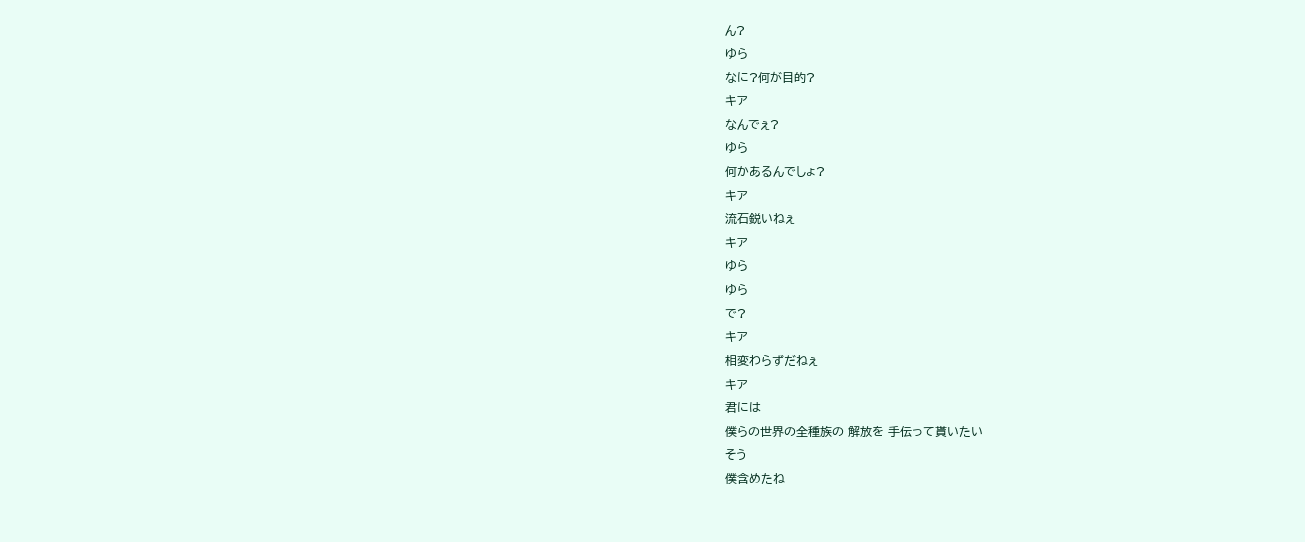ん?
ゆら
なに?何が目的?
キア
なんでぇ?
ゆら
何かあるんでしょ?
キア
流石鋭いねぇ
キア
ゆら
ゆら
で?
キア
相変わらずだねぇ
キア
君には
僕らの世界の全種族の 解放を 手伝って貰いたい
そう
僕含めたね